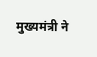मुख्यमंत्री ने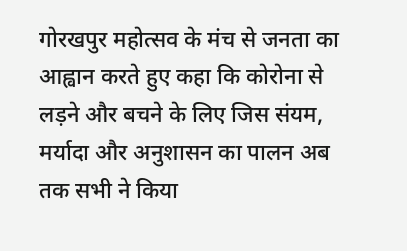गोरखपुर महोत्सव के मंच से जनता का आह्वान करते हुए कहा कि कोरोना से लड़ने और बचने के लिए जिस संयम, मर्यादा और अनुशासन का पालन अब तक सभी ने किया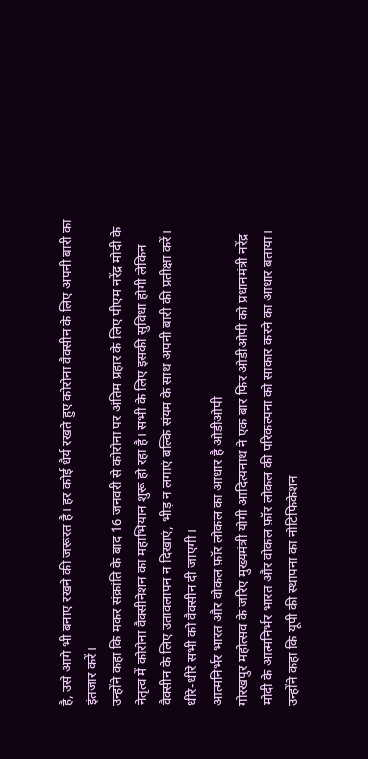है, उसे आगे भी बनाए रखने की जरूरत है। हर कोई धैर्य रखते हुए कोरोना वैक्सीन के लिए अपनी बारी का इंतजार करें।
उन्होंने कहा कि मकर संक्रांति के बाद 16 जनवरी से कोरोना पर अंतिम प्रहार के लिए पीएम नरेंद्र मोदी के नेतृत्व में कोरोना वैक्सीनेशन का महाभियान शुरू हो रहा है। सभी के लिए इसकी सुविधा होगी लेकिन वैक्सीन के लिए उतावलापन न दिखाएं, भीड़ न लगाएं बल्कि संयम के साथ अपनी बारी की प्रतीक्षा करें। धीरे-धीरे सभी को वैक्सीन दी जाएगी।
आत्मनिर्भर भारत और वोकल फ़ॉर लोकल का आधार है ओडीओपी
गोरखपुर महोत्सव के जरिए मुख्यमंत्री योगी आदित्यनाथ ने एक बार फिर ओडीओपी को प्रधानमंत्री नरेंद्र मोदी के आत्मनिर्भर भारत और वोकल फ़ॉर लोकल की परिकल्पना को साकार करने का आधार बताया। उन्होंने कहा कि यूपी की स्थापना का नोटिफिकेशन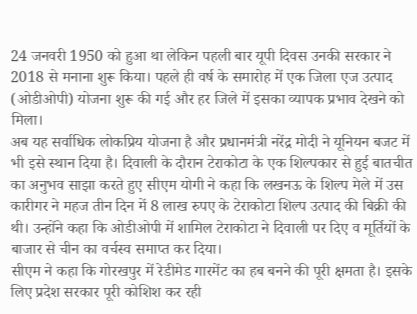24 जनवरी 1950 को हुआ था लेकिन पहली बार यूपी दिवस उनकी सरकार ने 2018 से मनाना शुरू किया। पहले ही वर्ष के समारोह में एक जिला एज उत्पाद (ओडीओपी) योजना शुरू की गई और हर जिले में इसका व्यापक प्रभाव देखने को मिला।
अब यह सर्वाधिक लोकप्रिय योजना है और प्रधानमंत्री नरेंद्र मोदी ने यूनियन बजट में भी इसे स्थान दिया है। दिवाली के दौरान टेराकोटा के एक शिल्पकार से हुई बातचीत का अनुभव साझा करते हुए सीएम योगी ने कहा कि लखनऊ के शिल्प मेले में उस कारीगर ने महज तीन दिन में 8 लाख रुपए के टेराकोटा शिल्प उत्पाद की बिक्री की थी। उन्होंने कहा कि ओडीओपी में शामिल टेराकोटा ने दिवाली पर दिए व मूर्तियों के बाजार से चीन का वर्चस्व समाप्त कर दिया।
सीएम ने कहा कि गोरखपुर में रेडीमेड गारमेंट का हब बनने की पूरी क्षमता है। इसके लिए प्रदेश सरकार पूरी कोशिश कर रही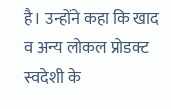है। उन्होंने कहा कि खाद व अन्य लोकल प्रोडक्ट स्वदेशी के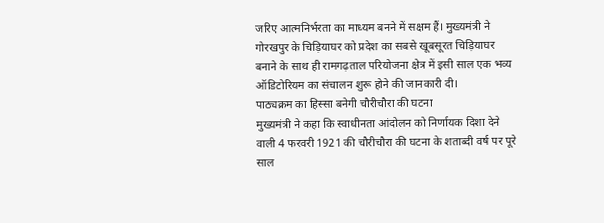जरिए आत्मनिर्भरता का माध्यम बनने में सक्षम हैं। मुख्यमंत्री ने गोरखपुर के चिड़ियाघर को प्रदेश का सबसे खूबसूरत चिड़ियाघर बनाने के साथ ही रामगढ़ताल परियोजना क्षेत्र में इसी साल एक भव्य ऑडिटोरियम का संचालन शुरू होने की जानकारी दी।
पाठ्यक्रम का हिस्सा बनेगी चौरीचौरा की घटना
मुख्यमंत्री ने कहा कि स्वाधीनता आंदोलन को निर्णायक दिशा देने वाली 4 फरवरी 1921 की चौरीचौरा की घटना के शताब्दी वर्ष पर पूरे साल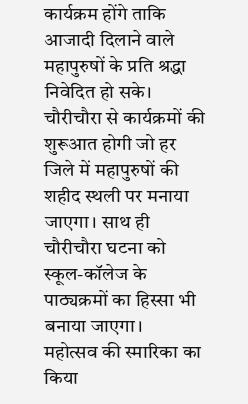कार्यक्रम होंगे ताकि आजादी दिलाने वाले महापुरुषों के प्रति श्रद्धा निवेदित हो सके। चौरीचौरा से कार्यक्रमों की शुरूआत होगी जो हर जिले में महापुरुषों की शहीद स्थली पर मनाया जाएगा। साथ ही चौरीचौरा घटना को स्कूल-कॉलेज के पाठ्यक्रमों का हिस्सा भी बनाया जाएगा।
महोत्सव की स्मारिका का किया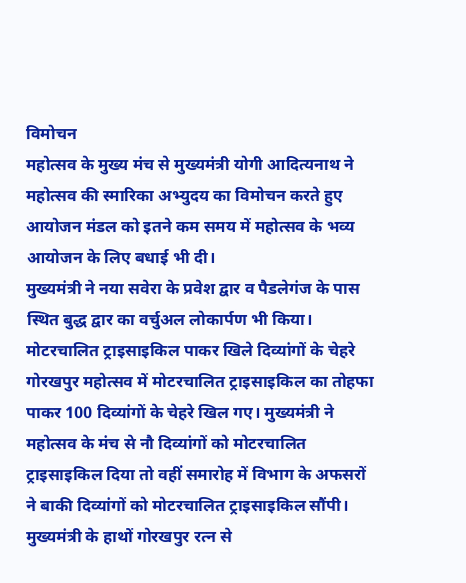विमोचन
महोत्सव के मुख्य मंच से मुख्यमंत्री योगी आदित्यनाथ ने महोत्सव की स्मारिका अभ्युदय का विमोचन करते हुए आयोजन मंडल को इतने कम समय में महोत्सव के भव्य आयोजन के लिए बधाई भी दी।
मुख्यमंत्री ने नया सवेरा के प्रवेश द्वार व पैडलेगंज के पास स्थित बुद्ध द्वार का वर्चुअल लोकार्पण भी किया।
मोटरचालित ट्राइसाइकिल पाकर खिले दिव्यांगों के चेहरे
गोरखपुर महोत्सव में मोटरचालित ट्राइसाइकिल का तोहफा पाकर 100 दिव्यांगों के चेहरे खिल गए। मुख्यमंत्री ने महोत्सव के मंच से नौ दिव्यांगों को मोटरचालित ट्राइसाइकिल दिया तो वहीं समारोह में विभाग के अफसरों ने बाकी दिव्यांगों को मोटरचालित ट्राइसाइकिल सौंपी।
मुख्यमंत्री के हाथों गोरखपुर रत्न से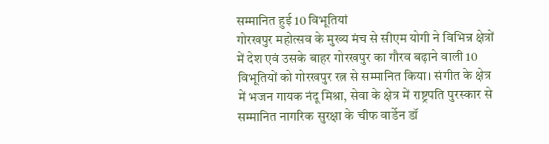सम्मानित हुई 10 विभूतियां
गोरखपुर महोत्सव के मुख्य मंच से सीएम योगी ने विभिन्न क्षेत्रों में देश एवं उसके बाहर गोरखपुर का गौरव बढ़ाने वाली 10 विभूतियों को गोरखपुर रत्न से सम्मानित किया। संगीत के क्षेत्र में भजन गायक नंदू मिश्रा, सेवा के क्षेत्र में राष्ट्रपति पुरस्कार से सम्मानित नागरिक सुरक्षा के चीफ वार्डेन डॉ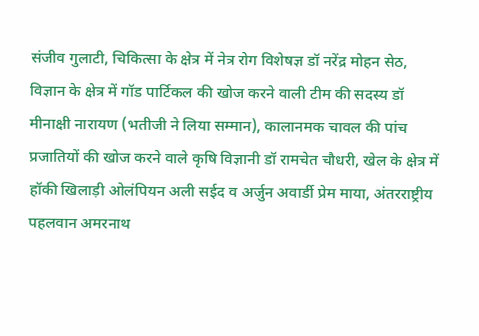संजीव गुलाटी, चिकित्सा के क्षेत्र में नेत्र रोग विशेषज्ञ डॉ नरेंद्र मोहन सेठ, विज्ञान के क्षेत्र में गॉड पार्टिकल की खोज करने वाली टीम की सदस्य डॉ मीनाक्षी नारायण (भतीजी ने लिया सम्मान), कालानमक चावल की पांच प्रजातियों की खोज करने वाले कृषि विज्ञानी डॉ रामचेत चौधरी, खेल के क्षेत्र में हॉकी खिलाड़ी ओलंपियन अली सईद व अर्जुन अवार्डी प्रेम माया, अंतरराष्ट्रीय पहलवान अमरनाथ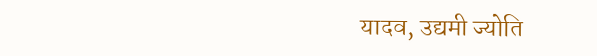यादव, उद्यमी ज्योति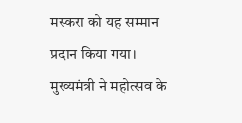मस्करा को यह सम्मान प्रदान किया गया। मुख्यमंत्री ने महोत्सव के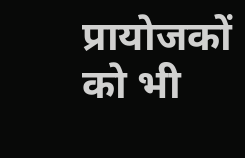प्रायोजकों को भी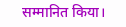सम्मानित किया।